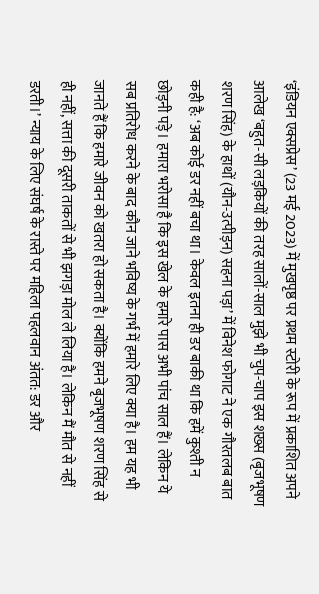‘इंडियन एक्सप्रेस’ (23 मई 2023) में मुखपृष्ठ पर प्रथम स्टोरी के रूप में प्रकाशित अपने आलेख ‘बहुत-सी लड़कियों की तरह सालों-साल मुझे भी चुप-चाप इस शख्स (बृजभूषण शरण सिंह) के हाथों (यौन-उत्पीड़न) सहना पड़ा’ में विनेश फोगाट ने एक गौरतलब बात कही है: ‘अब कोई डर नहीं बचा था। केवल इतना ही डर बाकी था कि हमें कुश्ती न छोड़नी पड़े। हमारा भरोसा है कि इस खेल के हमारे पास अभी पांच साल हैं। लेकिन ये सब प्रतिरोध करने के बाद कौन जाने भविष्य के गर्भ में हमारे लिए क्या है। हम यह भी जानते हैं कि हमारे जीवन को खतरा हो सकता है। क्योंकि हमने बृजभूषण शरण सिंह से ही नहीं, सत्ता की दूसरी ताकतों से भी झगड़ा मोल ले लिया है। लेकिन मैं मौत से नहीं डरती।’ न्याय के लिए संघर्ष के रास्ते पर महिला पहलवान अंतत: डर और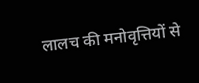लालच की मनोवृत्तियों से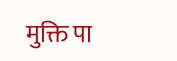मुक्ति पा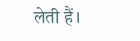लेती हैं।